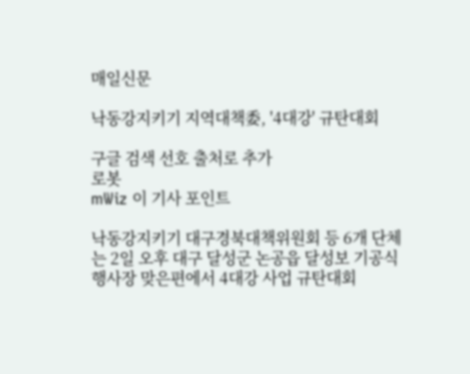매일신문

낙동강지키기 지역대책委, '4대강' 규탄대회

구글 검색 선호 출처로 추가
로봇
mWiz 이 기사 포인트

낙동강지키기 대구경북대책위원회 등 6개 단체는 2일 오후 대구 달성군 논공읍 달성보 기공식 행사장 맞은편에서 4대강 사업 규탄대회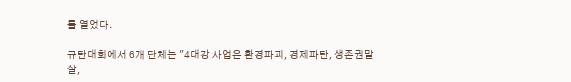를 열었다.

규탄대회에서 6개 단체는 "4대강 사업은 환경파괴, 경제파탄, 생존권말살,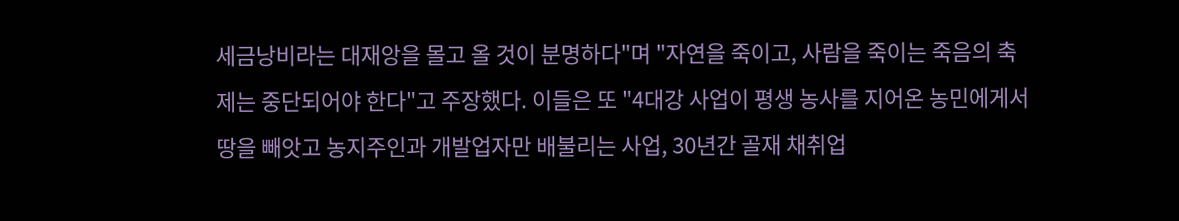세금낭비라는 대재앙을 몰고 올 것이 분명하다"며 "자연을 죽이고, 사람을 죽이는 죽음의 축제는 중단되어야 한다"고 주장했다. 이들은 또 "4대강 사업이 평생 농사를 지어온 농민에게서 땅을 빼앗고 농지주인과 개발업자만 배불리는 사업, 30년간 골재 채취업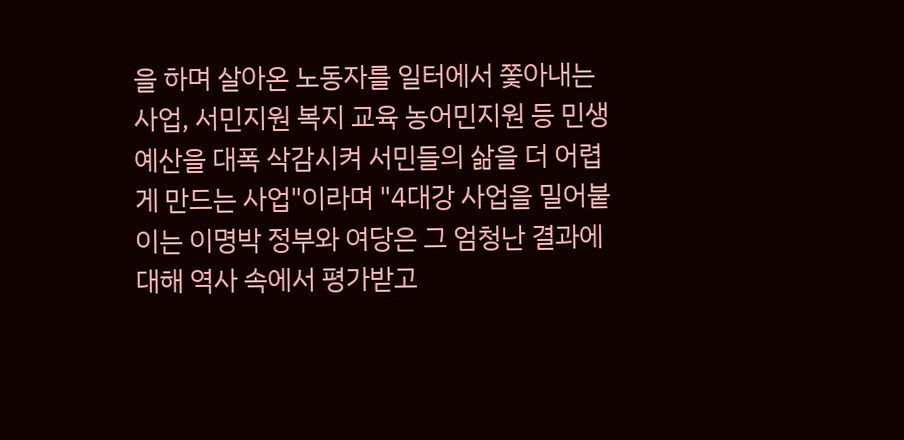을 하며 살아온 노동자를 일터에서 쫓아내는 사업, 서민지원 복지 교육 농어민지원 등 민생예산을 대폭 삭감시켜 서민들의 삶을 더 어렵게 만드는 사업"이라며 "4대강 사업을 밀어붙이는 이명박 정부와 여당은 그 엄청난 결과에 대해 역사 속에서 평가받고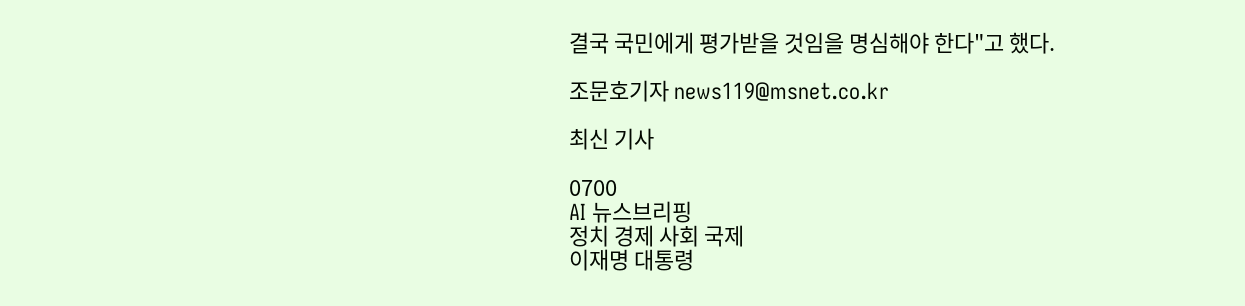결국 국민에게 평가받을 것임을 명심해야 한다"고 했다.

조문호기자 news119@msnet.co.kr

최신 기사

0700
AI 뉴스브리핑
정치 경제 사회 국제
이재명 대통령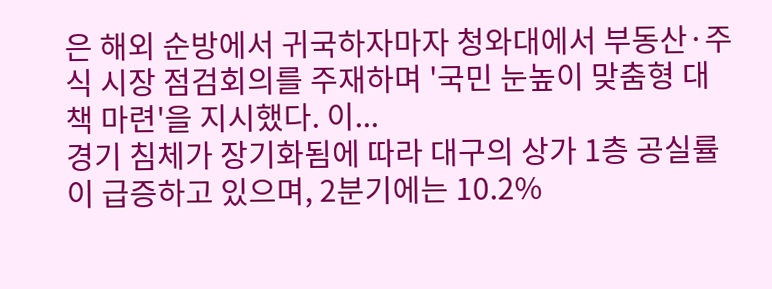은 해외 순방에서 귀국하자마자 청와대에서 부동산·주식 시장 점검회의를 주재하며 '국민 눈높이 맞춤형 대책 마련'을 지시했다. 이...
경기 침체가 장기화됨에 따라 대구의 상가 1층 공실률이 급증하고 있으며, 2분기에는 10.2%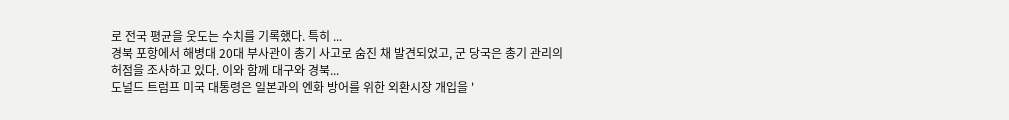로 전국 평균을 웃도는 수치를 기록했다. 특히 ...
경북 포항에서 해병대 20대 부사관이 총기 사고로 숨진 채 발견되었고, 군 당국은 총기 관리의 허점을 조사하고 있다. 이와 함께 대구와 경북...
도널드 트럼프 미국 대통령은 일본과의 엔화 방어를 위한 외환시장 개입을 '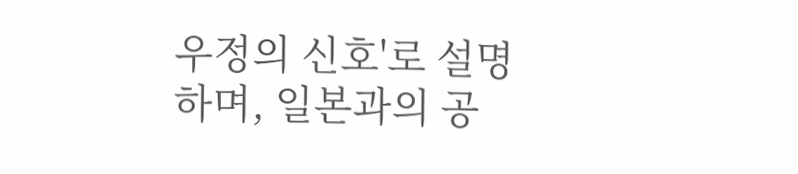우정의 신호'로 설명하며, 일본과의 공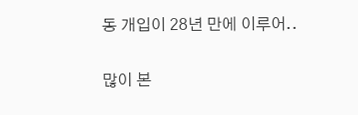동 개입이 28년 만에 이루어..

많이 본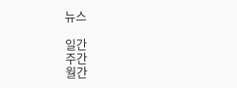뉴스

일간
주간
월간